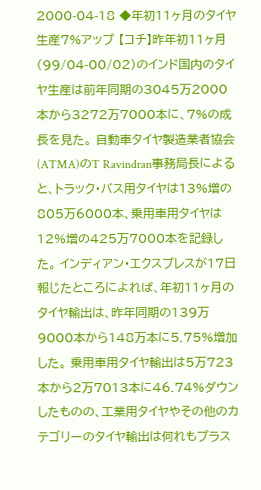2000-04-18 ◆年初11ヶ月のタイヤ生産7%アップ 【コチ】昨年初11ヶ月(99/04-00/02)のインド国内のタイヤ生産は前年同期の3045万2000本から3272万7000本に、7%の成長を見た。 自動車タイヤ製造業者協会(ATMA)のT Ravindran事務局長によると、トラック・バス用タイヤは13%増の805万6000本、乗用車用タイヤは12%増の425万7000本を記録した。 インディアン・エクスプレスが17日報じたところによれば、年初11ヶ月のタイヤ輸出は、昨年同期の139万9000本から148万本に5.75%増加した。 乗用車用タイヤ輸出は5万723本から2万7013本に46.74%ダウンしたものの、工業用タイヤやその他のカテゴリーのタイヤ輸出は何れもプラス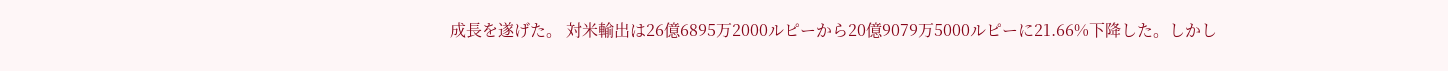成長を遂げた。 対米輸出は26億6895万2000ルピーから20億9079万5000ルピーに21.66%下降した。しかし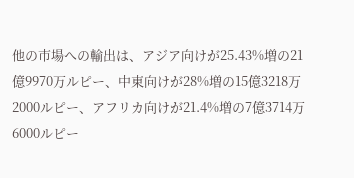他の市場への輸出は、アジア向けが25.43%増の21億9970万ルピー、中東向けが28%増の15億3218万2000ルピー、アフリカ向けが21.4%増の7億3714万6000ルピー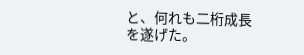と、何れも二桁成長を遂げた。